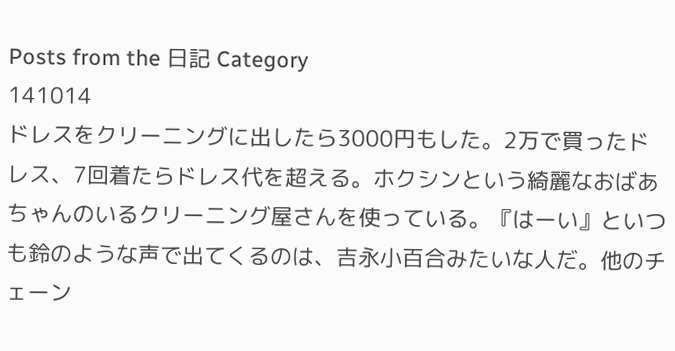Posts from the 日記 Category
141014
ドレスをクリーニングに出したら3000円もした。2万で買ったドレス、7回着たらドレス代を超える。ホクシンという綺麗なおばあちゃんのいるクリーニング屋さんを使っている。『はーい』といつも鈴のような声で出てくるのは、吉永小百合みたいな人だ。他のチェーン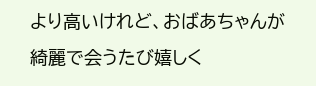より高いけれど、おばあちゃんが綺麗で会うたび嬉しく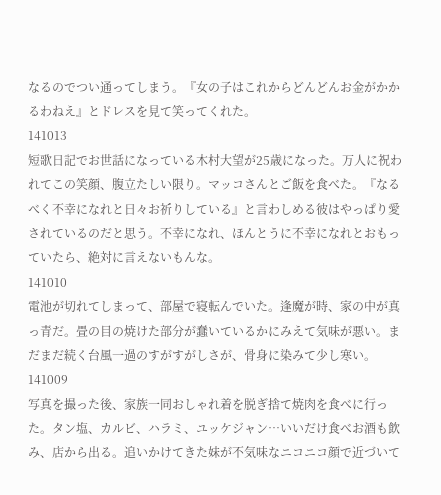なるのでつい通ってしまう。『女の子はこれからどんどんお金がかかるわねえ』とドレスを見て笑ってくれた。
141013
短歌日記でお世話になっている木村大望が25歳になった。万人に祝われてこの笑顔、腹立たしい限り。マッコさんとご飯を食べた。『なるべく不幸になれと日々お祈りしている』と言わしめる彼はやっぱり愛されているのだと思う。不幸になれ、ほんとうに不幸になれとおもっていたら、絶対に言えないもんな。
141010
電池が切れてしまって、部屋で寝転んでいた。逢魔が時、家の中が真っ青だ。畳の目の焼けた部分が蠢いているかにみえて気味が悪い。まだまだ続く台風一過のすがすがしさが、骨身に染みて少し寒い。
141009
写真を撮った後、家族一同おしゃれ着を脱ぎ捨て焼肉を食べに行った。タン塩、カルビ、ハラミ、ユッケジャン…いいだけ食べお酒も飲み、店から出る。追いかけてきた妹が不気味なニコニコ顔で近づいて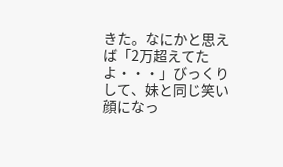きた。なにかと思えば「2万超えてたよ・・・」びっくりして、妹と同じ笑い顔になっ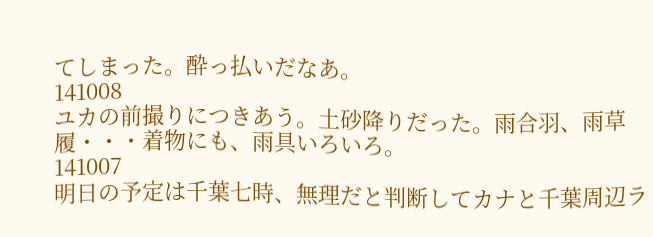てしまった。酔っ払いだなあ。
141008
ユカの前撮りにつきあう。土砂降りだった。雨合羽、雨草履・・・着物にも、雨具いろいろ。
141007
明日の予定は千葉七時、無理だと判断してカナと千葉周辺ラ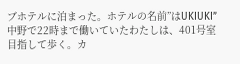ブホテルに泊まった。ホテルの名前”はUKIUKI” 中野で22時まで働いていたわたしは、401号室目指して歩く。カ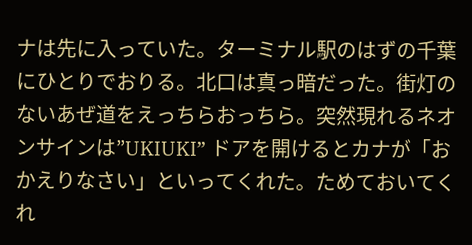ナは先に入っていた。ターミナル駅のはずの千葉にひとりでおりる。北口は真っ暗だった。街灯のないあぜ道をえっちらおっちら。突然現れるネオンサインは”UKIUKI” ドアを開けるとカナが「おかえりなさい」といってくれた。ためておいてくれ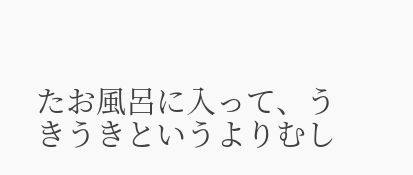たお風呂に入って、うきうきというよりむし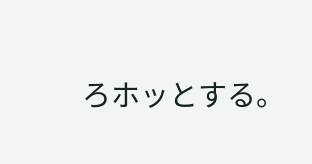ろホッとする。